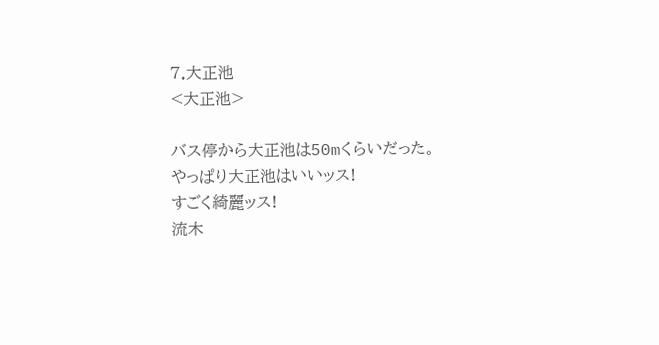7.大正池
<大正池>

バス停から大正池は50mくらいだった。
やっぱり大正池はいいッス!
すごく綺麗ッス!
流木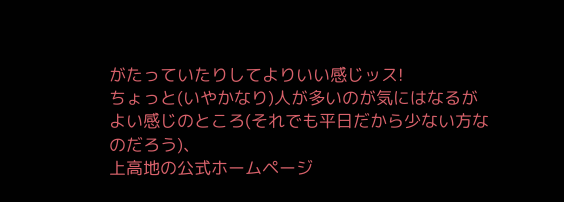がたっていたりしてよりいい感じッス!
ちょっと(いやかなり)人が多いのが気にはなるがよい感じのところ(それでも平日だから少ない方なのだろう)、
上高地の公式ホームページ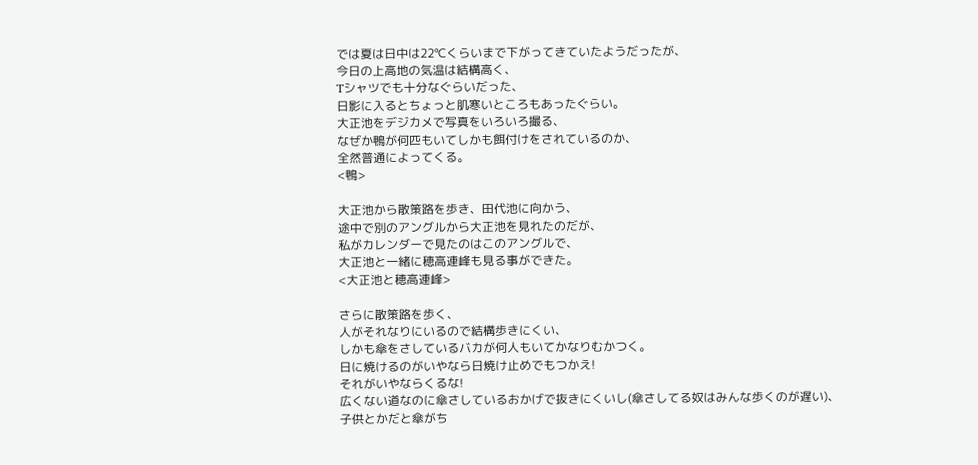では夏は日中は22℃くらいまで下がってきていたようだったが、
今日の上高地の気温は結構高く、
Tシャツでも十分なぐらいだった、
日影に入るとちょっと肌寒いところもあったぐらい。
大正池をデジカメで写真をいろいろ撮る、
なぜか鴨が何匹もいてしかも餌付けをされているのか、
全然普通によってくる。
<鴨>

大正池から散策路を歩き、田代池に向かう、
途中で別のアングルから大正池を見れたのだが、
私がカレンダーで見たのはこのアングルで、
大正池と一緒に穂高連峰も見る事ができた。
<大正池と穂高連峰>

さらに散策路を歩く、
人がそれなりにいるので結構歩きにくい、
しかも傘をさしているバカが何人もいてかなりむかつく。
日に焼けるのがいやなら日焼け止めでもつかえ!
それがいやならくるな!
広くない道なのに傘さしているおかげで抜きにくいし(傘さしてる奴はみんな歩くのが遅い)、
子供とかだと傘がち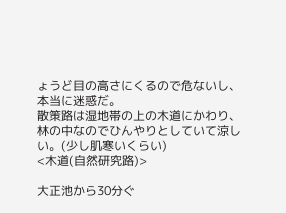ょうど目の高さにくるので危ないし、
本当に迷惑だ。
散策路は湿地帯の上の木道にかわり、
林の中なのでひんやりとしていて涼しい。(少し肌寒いくらい)
<木道(自然研究路)>

大正池から30分ぐ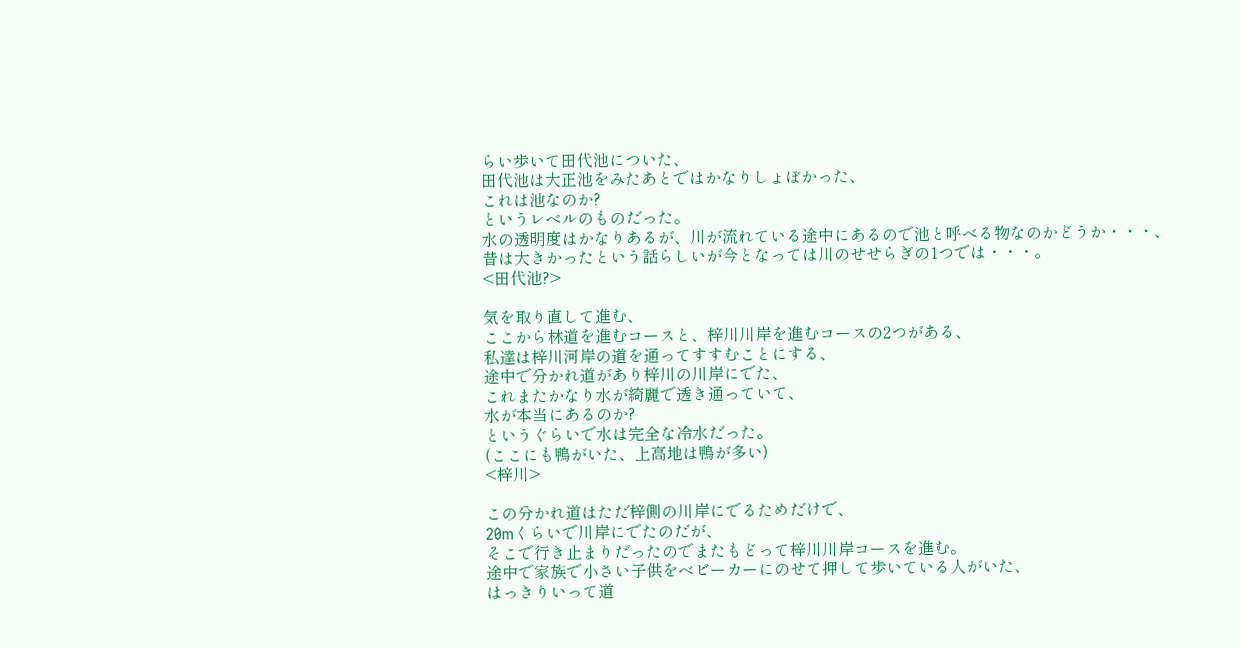らい歩いて田代池についた、
田代池は大正池をみたあとではかなりしょぼかった、
これは池なのか?
というレベルのものだった。
水の透明度はかなりあるが、川が流れている途中にあるので池と呼べる物なのかどうか・・・、
昔は大きかったという話らしいが今となっては川のせせらぎの1つでは・・・。
<田代池?>

気を取り直して進む、
ここから林道を進むコースと、梓川川岸を進むコースの2つがある、
私達は梓川河岸の道を通ってすすむことにする、
途中で分かれ道があり梓川の川岸にでた、
これまたかなり水が綺麗で透き通っていて、
水が本当にあるのか?
というぐらいで水は完全な冷水だった。
(ここにも鴨がいた、上高地は鴨が多い)
<梓川>

この分かれ道はただ梓側の川岸にでるためだけで、
20mくらいで川岸にでたのだが、
そこで行き止まりだったのでまたもどって梓川川岸コースを進む。
途中で家族で小さい子供をベビーカーにのせて押して歩いている人がいた、
はっきりいって道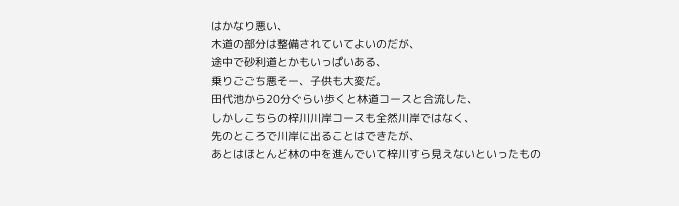はかなり悪い、
木道の部分は整備されていてよいのだが、
途中で砂利道とかもいっぱいある、
乗りごごち悪そー、子供も大変だ。
田代池から20分ぐらい歩くと林道コースと合流した、
しかしこちらの梓川川岸コースも全然川岸ではなく、
先のところで川岸に出ることはできたが、
あとはほとんど林の中を進んでいて梓川すら見えないといったもの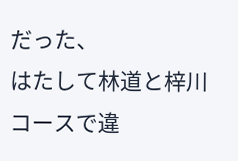だった、
はたして林道と梓川コースで違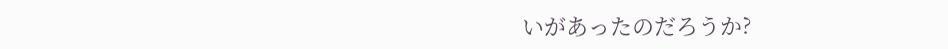いがあったのだろうか?